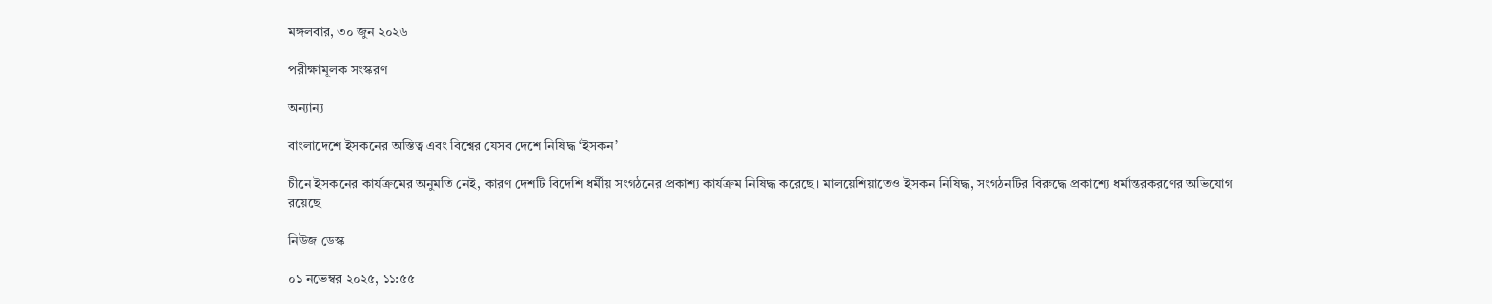মঙ্গলবার, ৩০ জুন ২০২৬

পরীক্ষামূলক সংস্করণ

অন্যান্য

বাংলাদেশে ইসকনের অস্তিত্ব এবং বিশ্বের যেসব দেশে নিষিদ্ধ ‘ইসকন’

চীনে ইসকনের কার্যক্রমের অনুমতি নেই, কারণ দেশটি বিদেশি ধর্মীয় সংগঠনের প্রকাশ্য কার্যক্রম নিষিদ্ধ করেছে। মালয়েশিয়াতেও ইসকন নিষিদ্ধ, সংগঠনটির বিরুদ্ধে প্রকাশ্যে ধর্মান্তরকরণের অভিযোগ রয়েছে

নিউজ ডেস্ক

০১ নভেম্বর ২০২৫, ১১:৫৫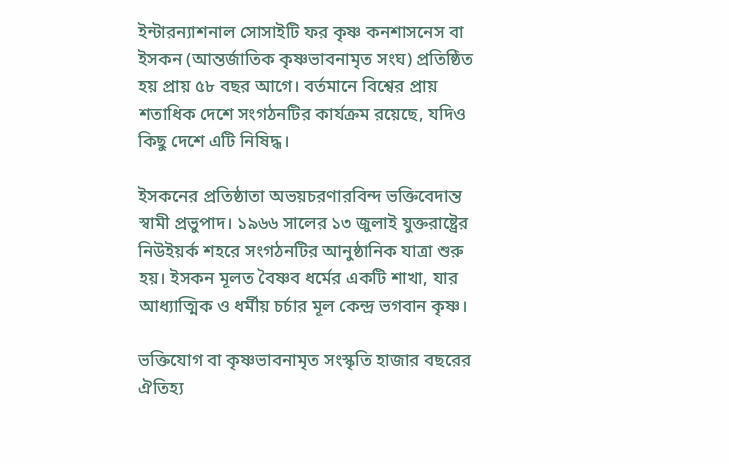ইন্টারন্যাশনাল সোসাইটি ফর কৃষ্ণ কনশাসনেস বা ইসকন (আন্তর্জাতিক কৃষ্ণভাবনামৃত সংঘ) প্রতিষ্ঠিত হয় প্রায় ৫৮ বছর আগে। বর্তমানে বিশ্বের প্রায় শতাধিক দেশে সংগঠনটির কার্যক্রম রয়েছে, যদিও কিছু দেশে এটি নিষিদ্ধ।

ইসকনের প্রতিষ্ঠাতা অভয়চরণারবিন্দ ভক্তিবেদান্ত স্বামী প্রভুপাদ। ১৯৬৬ সালের ১৩ জুলাই যুক্তরাষ্ট্রের নিউইয়র্ক শহরে সংগঠনটির আনুষ্ঠানিক যাত্রা শুরু হয়। ইসকন মূলত বৈষ্ণব ধর্মের একটি শাখা, যার আধ্যাত্মিক ও ধর্মীয় চর্চার মূল কেন্দ্র ভগবান কৃষ্ণ।

ভক্তিযোগ বা কৃষ্ণভাবনামৃত সংস্কৃতি হাজার বছরের ঐতিহ্য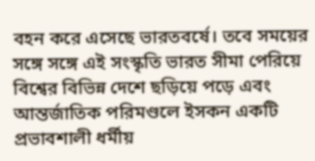বহন করে এসেছে ভারতবর্ষে। তবে সময়ের সঙ্গে সঙ্গে এই সংস্কৃতি ভারত সীমা পেরিয়ে বিশ্বের বিভিন্ন দেশে ছড়িয়ে পড়ে এবং আন্তর্জাতিক পরিমণ্ডলে ইসকন একটি প্রভাবশালী ধর্মীয়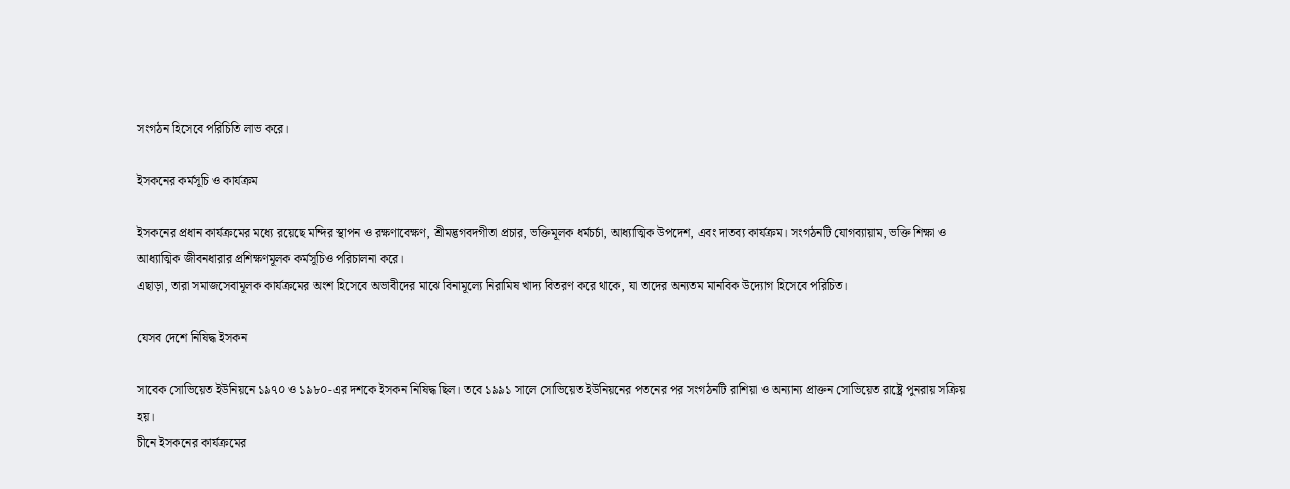সংগঠন হিসেবে পরিচিতি লাভ করে।

ইসকনের কর্মসূচি ও কার্যক্রম

ইসকনের প্রধান কার্যক্রমের মধ্যে রয়েছে মন্দির স্থাপন ও রক্ষণাবেক্ষণ, শ্রীমদ্ভগবদগীতা প্রচার, ভক্তিমূলক ধর্মচর্চা, আধ্যাত্মিক উপদেশ, এবং দাতব্য কার্যক্রম। সংগঠনটি যোগব্যায়াম, ভক্তি শিক্ষা ও আধ্যাত্মিক জীবনধারার প্রশিক্ষণমূলক কর্মসূচিও পরিচালনা করে।
এছাড়া, তারা সমাজসেবামূলক কার্যক্রমের অংশ হিসেবে অভাবীদের মাঝে বিনামূল্যে নিরামিষ খাদ্য বিতরণ করে থাকে, যা তাদের অন্যতম মানবিক উদ্যোগ হিসেবে পরিচিত।

যেসব দেশে নিষিদ্ধ ইসকন

সাবেক সোভিয়েত ইউনিয়নে ১৯৭০ ও ১৯৮০-এর দশকে ইসকন নিষিদ্ধ ছিল। তবে ১৯৯১ সালে সোভিয়েত ইউনিয়নের পতনের পর সংগঠনটি রাশিয়া ও অন্যান্য প্রাক্তন সোভিয়েত রাষ্ট্রে পুনরায় সক্রিয় হয়।
চীনে ইসকনের কার্যক্রমের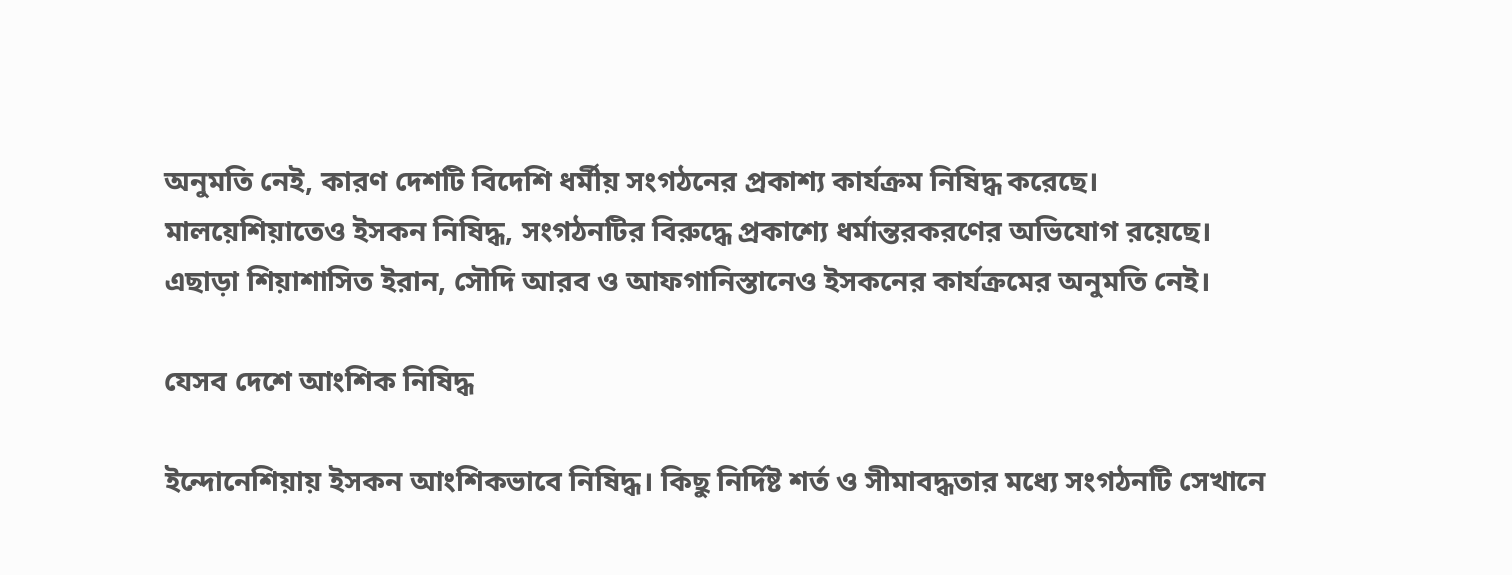অনুমতি নেই, কারণ দেশটি বিদেশি ধর্মীয় সংগঠনের প্রকাশ্য কার্যক্রম নিষিদ্ধ করেছে।
মালয়েশিয়াতেও ইসকন নিষিদ্ধ, সংগঠনটির বিরুদ্ধে প্রকাশ্যে ধর্মান্তরকরণের অভিযোগ রয়েছে। এছাড়া শিয়াশাসিত ইরান, সৌদি আরব ও আফগানিস্তানেও ইসকনের কার্যক্রমের অনুমতি নেই।

যেসব দেশে আংশিক নিষিদ্ধ

ইন্দোনেশিয়ায় ইসকন আংশিকভাবে নিষিদ্ধ। কিছু নির্দিষ্ট শর্ত ও সীমাবদ্ধতার মধ্যে সংগঠনটি সেখানে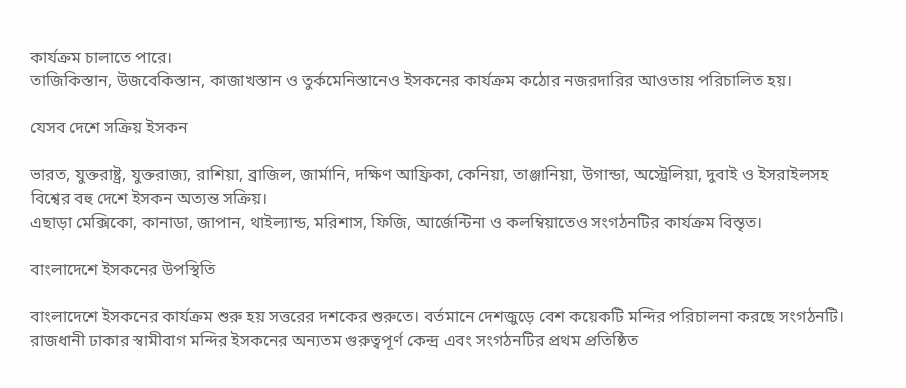কার্যক্রম চালাতে পারে।
তাজিকিস্তান, উজবেকিস্তান, কাজাখস্তান ও তুর্কমেনিস্তানেও ইসকনের কার্যক্রম কঠোর নজরদারির আওতায় পরিচালিত হয়।

যেসব দেশে সক্রিয় ইসকন

ভারত, যুক্তরাষ্ট্র, যুক্তরাজ্য, রাশিয়া, ব্রাজিল, জার্মানি, দক্ষিণ আফ্রিকা, কেনিয়া, তাঞ্জানিয়া, উগান্ডা, অস্ট্রেলিয়া, দুবাই ও ইসরাইলসহ বিশ্বের বহু দেশে ইসকন অত্যন্ত সক্রিয়।
এছাড়া মেক্সিকো, কানাডা, জাপান, থাইল্যান্ড, মরিশাস, ফিজি, আর্জেন্টিনা ও কলম্বিয়াতেও সংগঠনটির কার্যক্রম বিস্তৃত।

বাংলাদেশে ইসকনের উপস্থিতি

বাংলাদেশে ইসকনের কার্যক্রম শুরু হয় সত্তরের দশকের শুরুতে। বর্তমানে দেশজুড়ে বেশ কয়েকটি মন্দির পরিচালনা করছে সংগঠনটি। রাজধানী ঢাকার স্বামীবাগ মন্দির ইসকনের অন্যতম গুরুত্বপূর্ণ কেন্দ্র এবং সংগঠনটির প্রথম প্রতিষ্ঠিত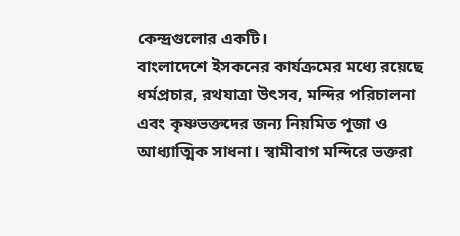কেন্দ্রগুলোর একটি।
বাংলাদেশে ইসকনের কার্যক্রমের মধ্যে রয়েছে ধর্মপ্রচার, রথযাত্রা উৎসব, মন্দির পরিচালনা এবং কৃষ্ণভক্তদের জন্য নিয়মিত পূজা ও আধ্যাত্মিক সাধনা। স্বামীবাগ মন্দিরে ভক্তরা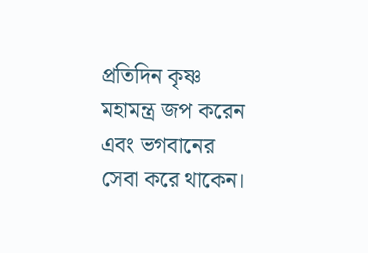প্রতিদিন কৃষ্ণ মহামন্ত্র জপ করেন এবং ভগবানের সেবা করে থাকেন।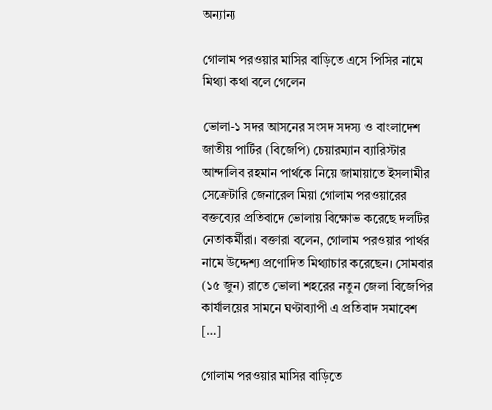অন্যান্য

গোলাম পরওয়ার মাসির বাড়িতে এসে পিসির নামে মিথ্যা কথা বলে গেলেন

ভোলা-১ সদর আসনের সংসদ সদস্য ও বাংলাদেশ জাতীয় পার্টির (বিজেপি) চেয়ারম্যান ব্যারিস্টার আন্দালিব রহমান পার্থকে নিয়ে জামায়াতে ইসলামীর সেক্রেটারি জেনারেল মিয়া গোলাম পরওয়ারের বক্তব্যের প্রতিবাদে ভোলায় বিক্ষোভ করেছে দলটির নেতাকর্মীরা। বক্তারা বলেন, গোলাম পরওয়ার পার্থর নামে উদ্দেশ্য প্রণোদিত মিথ্যাচার করেছেন। সোমবার (১৫ জুন) রাতে ভোলা শহরের নতুন জেলা বিজেপির কার্যালয়ের সামনে ঘণ্টাব্যাপী এ প্রতিবাদ সমাবেশ […]

গোলাম পরওয়ার মাসির বাড়িতে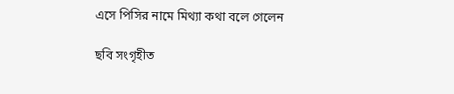এসে পিসির নামে মিথ্যা কথা বলে গেলেন

ছবি সংগৃহীত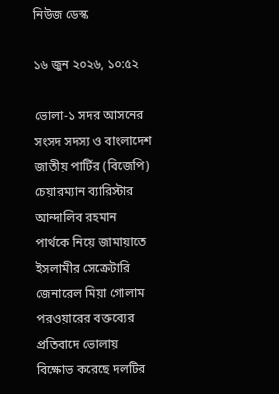নিউজ ডেস্ক

১৬ জুন ২০২৬, ১০:৫২

ভোলা-১ সদর আসনের সংসদ সদস্য ও বাংলাদেশ জাতীয় পার্টির (বিজেপি) চেয়ারম্যান ব্যারিস্টার আন্দালিব রহমান পার্থকে নিয়ে জামায়াতে ইসলামীর সেক্রেটারি জেনারেল মিয়া গোলাম পরওয়ারের বক্তব্যের প্রতিবাদে ভোলায় বিক্ষোভ করেছে দলটির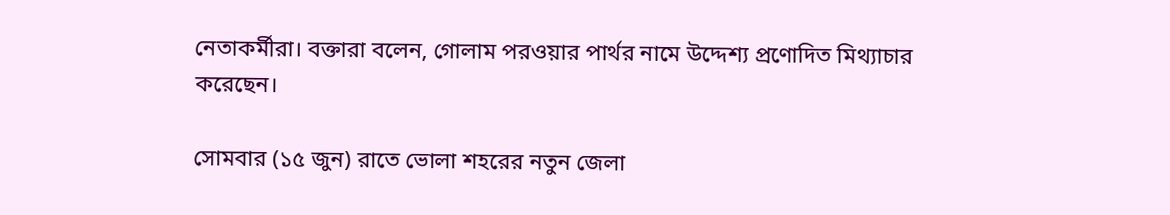নেতাকর্মীরা। বক্তারা বলেন, গোলাম পরওয়ার পার্থর নামে উদ্দেশ্য প্রণোদিত মিথ্যাচার করেছেন।

সোমবার (১৫ জুন) রাতে ভোলা শহরের নতুন জেলা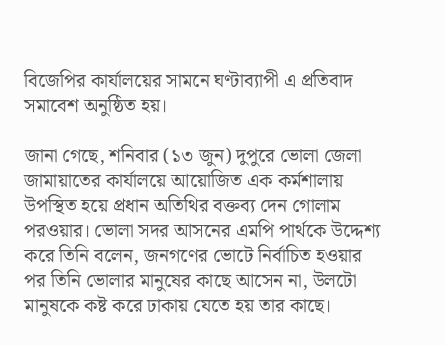বিজেপির কার্যালয়ের সামনে ঘণ্টাব্যাপী এ প্রতিবাদ সমাবেশ অনুষ্ঠিত হয়।

জানা গেছে, শনিবার (১৩ জুন) দুপুরে ভোলা জেলা জামায়াতের কার্যালয়ে আয়োজিত এক কর্মশালায় উপস্থিত হয়ে প্রধান অতিথির বক্তব্য দেন গোলাম পরওয়ার। ভোলা সদর আসনের এমপি পার্থকে উদ্দেশ্য করে তিনি বলেন, জনগণের ভোটে নির্বাচিত হওয়ার পর তিনি ভোলার মানুষের কাছে আসেন না, উলটো মানুষকে কষ্ট করে ঢাকায় যেতে হয় তার কাছে।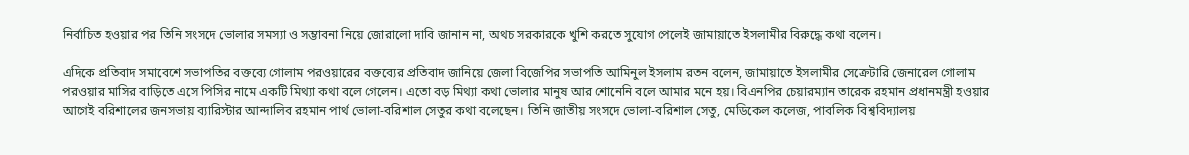নির্বাচিত হওয়ার পর তিনি সংসদে ভোলার সমস্যা ও সম্ভাবনা নিয়ে জোরালো দাবি জানান না, অথচ সরকারকে খুশি করতে সুযোগ পেলেই জামায়াতে ইসলামীর বিরুদ্ধে কথা বলেন।

এদিকে প্রতিবাদ সমাবেশে সভাপতির বক্তব্যে গোলাম পরওয়ারের বক্তব্যের প্রতিবাদ জানিয়ে জেলা বিজেপির সভাপতি আমিনুল ইসলাম রতন বলেন, জামায়াতে ইসলামীর সেক্রেটারি জেনারেল গোলাম পরওয়ার মাসির বাড়িতে এসে পিসির নামে একটি মিথ্যা কথা বলে গেলেন। এতো বড় মিথ্যা কথা ভোলার মানুষ আর শোনেনি বলে আমার মনে হয়। বিএনপির চেয়ারম্যান তারেক রহমান প্রধানমন্ত্রী হওয়ার আগেই বরিশালের জনসভায় ব্যারিস্টার আন্দালিব রহমান পার্থ ভোলা-বরিশাল সেতুর কথা বলেছেন। তিনি জাতীয় সংসদে ভোলা-বরিশাল সেতু, মেডিকেল কলেজ, পাবলিক বিশ্ববিদ্যালয়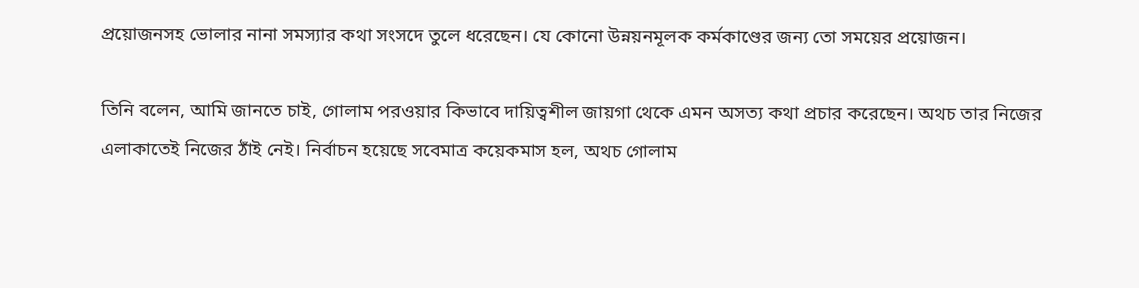প্রয়োজনসহ ভোলার নানা সমস্যার কথা সংসদে তুলে ধরেছেন। যে কোনো উন্নয়নমূলক কর্মকাণ্ডের জন্য তো সময়ের প্রয়োজন।

তিনি বলেন, আমি জানতে চাই, গোলাম পরওয়ার কিভাবে দায়িত্বশীল জায়গা থেকে এমন অসত্য কথা প্রচার করেছেন। অথচ তার নিজের এলাকাতেই নিজের ঠাঁই নেই। নির্বাচন হয়েছে সবেমাত্র কয়েকমাস হল, অথচ গোলাম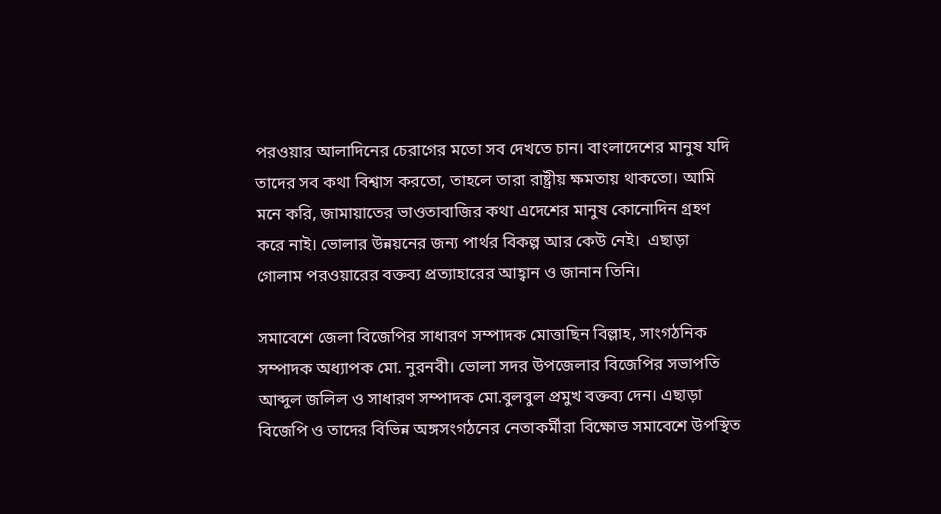পরওয়ার আলাদিনের চেরাগের মতো সব দেখতে চান। বাংলাদেশের মানুষ যদি তাদের সব কথা বিশ্বাস করতো, তাহলে তারা রাষ্ট্রীয় ক্ষমতায় থাকতো। আমি মনে করি, জামায়াতের ভাওতাবাজির কথা এদেশের মানুষ কোনোদিন গ্রহণ করে নাই। ভোলার উন্নয়নের জন্য পার্থর বিকল্প আর কেউ নেই।  এছাড়া গোলাম পরওয়ারের বক্তব্য প্রত্যাহারের আহ্বান ও জানান তিনি।

সমাবেশে জেলা বিজেপির সাধারণ সম্পাদক মোত্তাছিন বিল্লাহ, সাংগঠনিক সম্পাদক অধ্যাপক মো. নুরনবী। ভোলা সদর উপজেলার বিজেপির সভাপতি আব্দুল জলিল ও সাধারণ সম্পাদক মো.বুলবুল প্রমুখ বক্তব্য দেন। এছাড়া বিজেপি ও তাদের বিভিন্ন অঙ্গসংগঠনের নেতাকর্মীরা বিক্ষোভ সমাবেশে উপস্থিত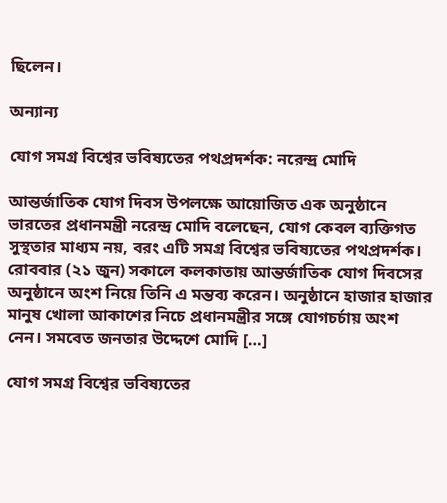ছিলেন।

অন্যান্য

যোগ সমগ্র বিশ্বের ভবিষ্যতের পথপ্রদর্শক: নরেন্দ্র মোদি

আন্তর্জাতিক যোগ দিবস উপলক্ষে আয়োজিত এক অনুষ্ঠানে ভারতের প্রধানমন্ত্রী নরেন্দ্র মোদি বলেছেন, যোগ কেবল ব্যক্তিগত সুস্থতার মাধ্যম নয়, বরং এটি সমগ্র বিশ্বের ভবিষ্যতের পথপ্রদর্শক। রোববার (২১ জুন) সকালে কলকাতায় আন্তর্জাতিক যোগ দিবসের অনুষ্ঠানে অংশ নিয়ে তিনি এ মন্তব্য করেন। অনুষ্ঠানে হাজার হাজার মানুষ খোলা আকাশের নিচে প্রধানমন্ত্রীর সঙ্গে যোগচর্চায় অংশ নেন। সমবেত জনতার উদ্দেশে মোদি […]

যোগ সমগ্র বিশ্বের ভবিষ্যতের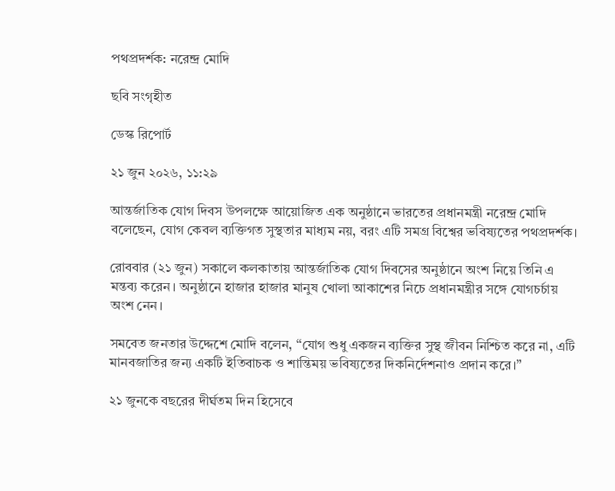পথপ্রদর্শক: নরেন্দ্র মোদি

ছবি সংগৃহীত

ডেস্ক রিপোর্ট

২১ জুন ২০২৬, ১১:২৯

আন্তর্জাতিক যোগ দিবস উপলক্ষে আয়োজিত এক অনুষ্ঠানে ভারতের প্রধানমন্ত্রী নরেন্দ্র মোদি বলেছেন, যোগ কেবল ব্যক্তিগত সুস্থতার মাধ্যম নয়, বরং এটি সমগ্র বিশ্বের ভবিষ্যতের পথপ্রদর্শক।

রোববার (২১ জুন) সকালে কলকাতায় আন্তর্জাতিক যোগ দিবসের অনুষ্ঠানে অংশ নিয়ে তিনি এ মন্তব্য করেন। অনুষ্ঠানে হাজার হাজার মানুষ খোলা আকাশের নিচে প্রধানমন্ত্রীর সঙ্গে যোগচর্চায় অংশ নেন।

সমবেত জনতার উদ্দেশে মোদি বলেন, “যোগ শুধু একজন ব্যক্তির সুস্থ জীবন নিশ্চিত করে না, এটি মানবজাতির জন্য একটি ইতিবাচক ও শান্তিময় ভবিষ্যতের দিকনির্দেশনাও প্রদান করে।”

২১ জুনকে বছরের দীর্ঘতম দিন হিসেবে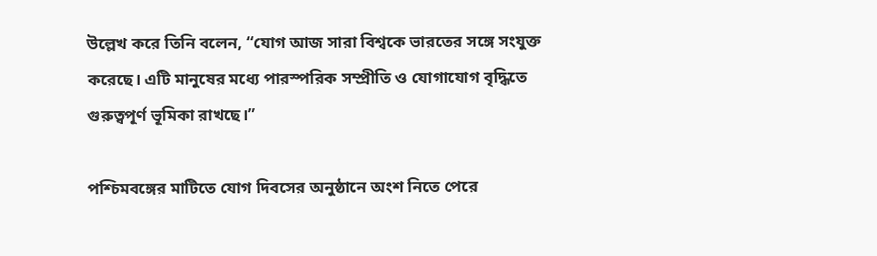উল্লেখ করে তিনি বলেন, “যোগ আজ সারা বিশ্বকে ভারতের সঙ্গে সংযুক্ত করেছে। এটি মানুষের মধ্যে পারস্পরিক সম্প্রীতি ও যোগাযোগ বৃদ্ধিতে গুরুত্বপূর্ণ ভূমিকা রাখছে।”

পশ্চিমবঙ্গের মাটিতে যোগ দিবসের অনুষ্ঠানে অংশ নিতে পেরে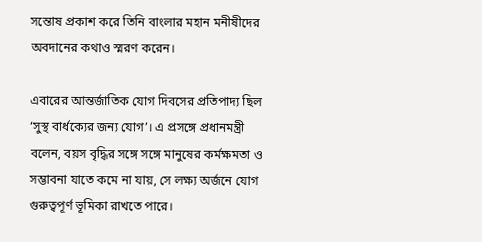সন্তোষ প্রকাশ করে তিনি বাংলার মহান মনীষীদের অবদানের কথাও স্মরণ করেন।

এবারের আন্তর্জাতিক যোগ দিবসের প্রতিপাদ্য ছিল ‘সুস্থ বার্ধক্যের জন্য যোগ’। এ প্রসঙ্গে প্রধানমন্ত্রী বলেন, বয়স বৃদ্ধির সঙ্গে সঙ্গে মানুষের কর্মক্ষমতা ও সম্ভাবনা যাতে কমে না যায়, সে লক্ষ্য অর্জনে যোগ গুরুত্বপূর্ণ ভূমিকা রাখতে পারে।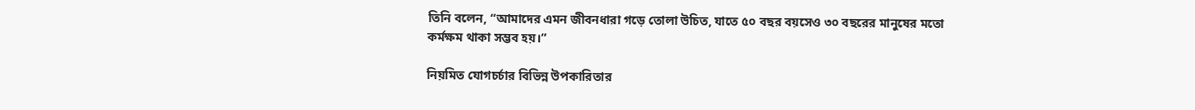তিনি বলেন, “আমাদের এমন জীবনধারা গড়ে তোলা উচিত, যাতে ৫০ বছর বয়সেও ৩০ বছরের মানুষের মতো কর্মক্ষম থাকা সম্ভব হয়।”

নিয়মিত যোগচর্চার বিভিন্ন উপকারিতার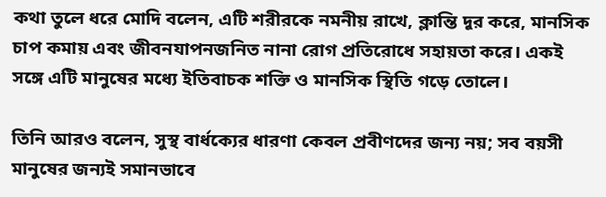কথা তুলে ধরে মোদি বলেন, এটি শরীরকে নমনীয় রাখে, ক্লান্তি দূর করে, মানসিক চাপ কমায় এবং জীবনযাপনজনিত নানা রোগ প্রতিরোধে সহায়তা করে। একই সঙ্গে এটি মানুষের মধ্যে ইতিবাচক শক্তি ও মানসিক স্থিতি গড়ে তোলে।

তিনি আরও বলেন, সুস্থ বার্ধক্যের ধারণা কেবল প্রবীণদের জন্য নয়; সব বয়সী মানুষের জন্যই সমানভাবে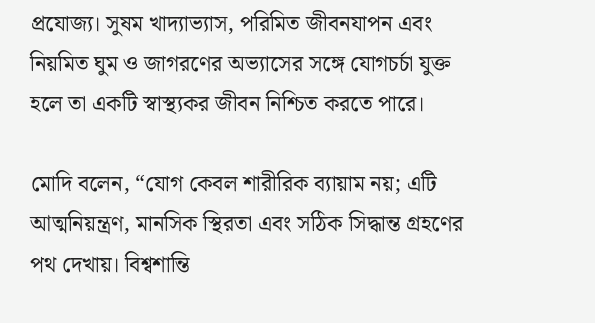প্রযোজ্য। সুষম খাদ্যাভ্যাস, পরিমিত জীবনযাপন এবং নিয়মিত ঘুম ও জাগরণের অভ্যাসের সঙ্গে যোগচর্চা যুক্ত হলে তা একটি স্বাস্থ্যকর জীবন নিশ্চিত করতে পারে।

মোদি বলেন, “যোগ কেবল শারীরিক ব্যায়াম নয়; এটি আত্মনিয়ন্ত্রণ, মানসিক স্থিরতা এবং সঠিক সিদ্ধান্ত গ্রহণের পথ দেখায়। বিশ্বশান্তি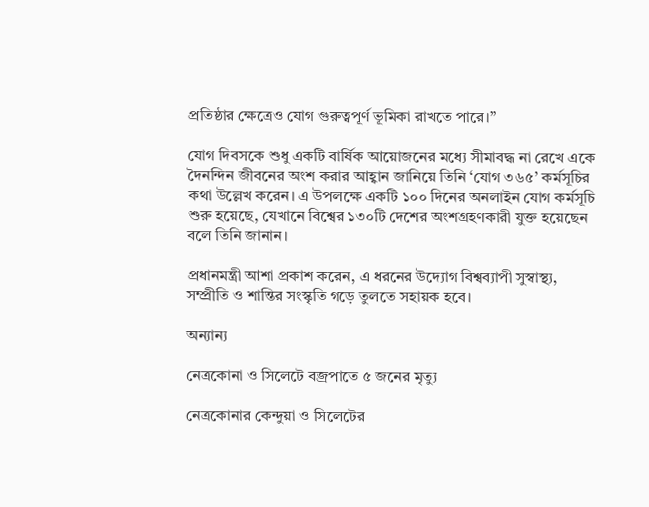প্রতিষ্ঠার ক্ষেত্রেও যোগ গুরুত্বপূর্ণ ভূমিকা রাখতে পারে।”

যোগ দিবসকে শুধু একটি বার্ষিক আয়োজনের মধ্যে সীমাবদ্ধ না রেখে একে দৈনন্দিন জীবনের অংশ করার আহ্বান জানিয়ে তিনি ‘যোগ ৩৬৫’ কর্মসূচির কথা উল্লেখ করেন। এ উপলক্ষে একটি ১০০ দিনের অনলাইন যোগ কর্মসূচি শুরু হয়েছে, যেখানে বিশ্বের ১৩০টি দেশের অংশগ্রহণকারী যুক্ত হয়েছেন বলে তিনি জানান।

প্রধানমন্ত্রী আশা প্রকাশ করেন, এ ধরনের উদ্যোগ বিশ্বব্যাপী সুস্বাস্থ্য, সম্প্রীতি ও শান্তির সংস্কৃতি গড়ে তুলতে সহায়ক হবে।

অন্যান্য

নেত্রকোনা ও সিলেটে বজ্রপাতে ৫ জনের মৃত্যু

নেত্রকোনার কেন্দুয়া ও সিলেটের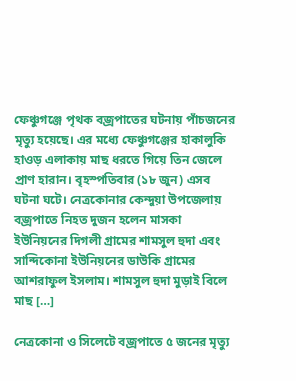ফেঞ্চুগঞ্জে পৃথক বজ্রপাতের ঘটনায় পাঁচজনের মৃত্যু হয়েছে। এর মধ্যে ফেঞ্চুগঞ্জের হাকালুকি হাওড় এলাকায় মাছ ধরতে গিয়ে তিন জেলে প্রাণ হারান। বৃহস্পতিবার (১৮ জুন) এসব ঘটনা ঘটে। নেত্রকোনার কেন্দুয়া উপজেলায় বজ্রপাতে নিহত দুজন হলেন মাসকা ইউনিয়নের দিগলী গ্রামের শামসুল হুদা এবং সান্দিকোনা ইউনিয়নের ডাউকি গ্রামের আশরাফুল ইসলাম। শামসুল হুদা মুড়াই বিলে মাছ […]

নেত্রকোনা ও সিলেটে বজ্রপাতে ৫ জনের মৃত্যু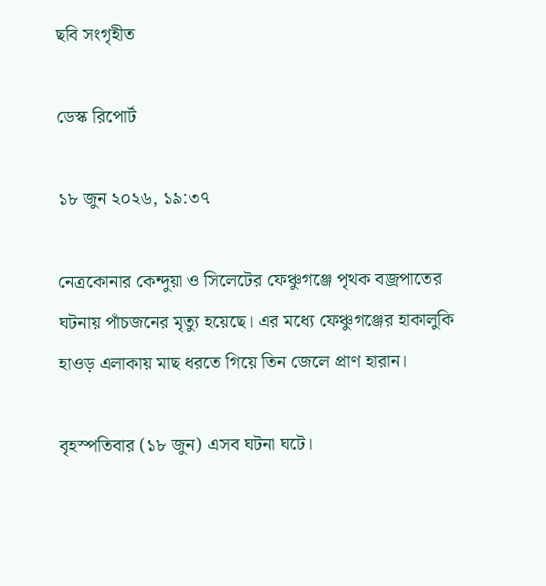ছবি সংগৃহীত

ডেস্ক রিপোর্ট

১৮ জুন ২০২৬, ১৯:৩৭

নেত্রকোনার কেন্দুয়া ও সিলেটের ফেঞ্চুগঞ্জে পৃথক বজ্রপাতের ঘটনায় পাঁচজনের মৃত্যু হয়েছে। এর মধ্যে ফেঞ্চুগঞ্জের হাকালুকি হাওড় এলাকায় মাছ ধরতে গিয়ে তিন জেলে প্রাণ হারান।

বৃহস্পতিবার (১৮ জুন) এসব ঘটনা ঘটে।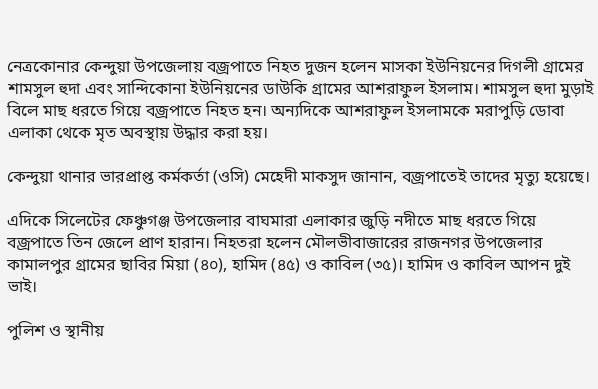নেত্রকোনার কেন্দুয়া উপজেলায় বজ্রপাতে নিহত দুজন হলেন মাসকা ইউনিয়নের দিগলী গ্রামের শামসুল হুদা এবং সান্দিকোনা ইউনিয়নের ডাউকি গ্রামের আশরাফুল ইসলাম। শামসুল হুদা মুড়াই বিলে মাছ ধরতে গিয়ে বজ্রপাতে নিহত হন। অন্যদিকে আশরাফুল ইসলামকে মরাপুড়ি ডোবা এলাকা থেকে মৃত অবস্থায় উদ্ধার করা হয়।

কেন্দুয়া থানার ভারপ্রাপ্ত কর্মকর্তা (ওসি) মেহেদী মাকসুদ জানান, বজ্রপাতেই তাদের মৃত্যু হয়েছে।

এদিকে সিলেটের ফেঞ্চুগঞ্জ উপজেলার বাঘমারা এলাকার জুড়ি নদীতে মাছ ধরতে গিয়ে বজ্রপাতে তিন জেলে প্রাণ হারান। নিহতরা হলেন মৌলভীবাজারের রাজনগর উপজেলার কামালপুর গ্রামের ছাবির মিয়া (৪০), হামিদ (৪৫) ও কাবিল (৩৫)। হামিদ ও কাবিল আপন দুই ভাই।

পুলিশ ও স্থানীয়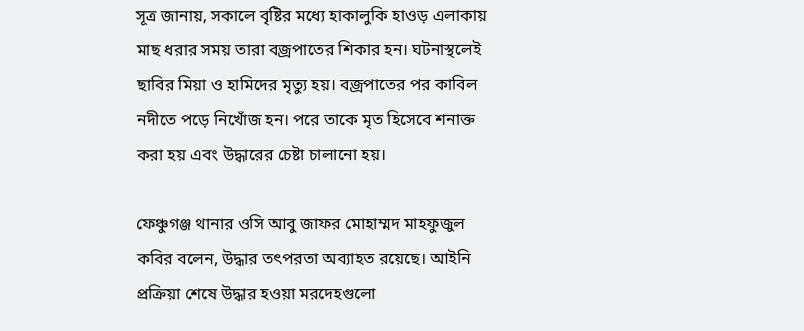সূত্র জানায়, সকালে বৃষ্টির মধ্যে হাকালুকি হাওড় এলাকায় মাছ ধরার সময় তারা বজ্রপাতের শিকার হন। ঘটনাস্থলেই ছাবির মিয়া ও হামিদের মৃত্যু হয়। বজ্রপাতের পর কাবিল নদীতে পড়ে নিখোঁজ হন। পরে তাকে মৃত হিসেবে শনাক্ত করা হয় এবং উদ্ধারের চেষ্টা চালানো হয়।

ফেঞ্চুগঞ্জ থানার ওসি আবু জাফর মোহাম্মদ মাহফুজুল কবির বলেন, উদ্ধার তৎপরতা অব্যাহত রয়েছে। আইনি প্রক্রিয়া শেষে উদ্ধার হওয়া মরদেহগুলো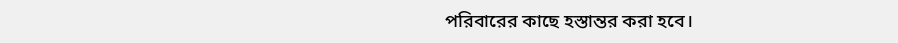পরিবারের কাছে হস্তান্তর করা হবে।